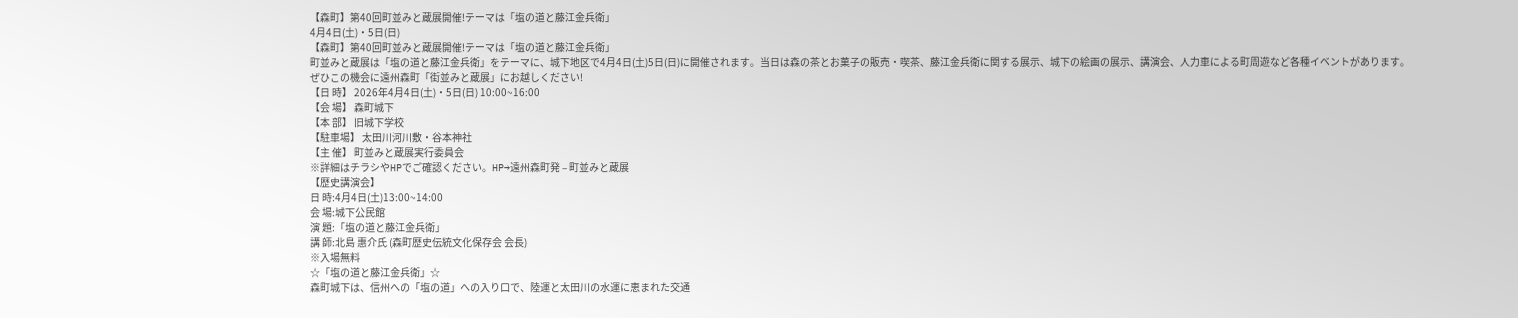【森町】第40回町並みと蔵展開催!テーマは「塩の道と藤江金兵衛」
4月4日(土)・5日(日)
【森町】第40回町並みと蔵展開催!テーマは「塩の道と藤江金兵衛」
町並みと蔵展は「塩の道と藤江金兵衛」をテーマに、城下地区で4月4日(土)5日(日)に開催されます。当日は森の茶とお菓子の販売・喫茶、藤江金兵衛に関する展示、城下の絵画の展示、講演会、人力車による町周遊など各種イベントがあります。
ぜひこの機会に遠州森町「街並みと蔵展」にお越しください!
【日 時】 2026年4月4日(土)・5日(日) 10:00~16:00
【会 場】 森町城下
【本 部】 旧城下学校
【駐車場】 太田川河川敷・谷本神社
【主 催】 町並みと蔵展実行委員会
※詳細はチラシやHPでご確認ください。HP→遠州森町発 – 町並みと蔵展
【歴史講演会】
日 時:4月4日(土)13:00~14:00
会 場:城下公民館
演 題:「塩の道と藤江金兵衛」
講 師:北島 惠介氏 (森町歴史伝統文化保存会 会長)
※入場無料
☆「塩の道と藤江金兵衛」☆
森町城下は、信州への「塩の道」への入り口で、陸運と太田川の水運に恵まれた交通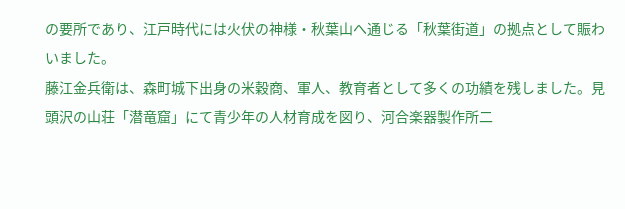の要所であり、江戸時代には火伏の神様・秋葉山へ通じる「秋葉街道」の拠点として賑わいました。
藤江金兵衛は、森町城下出身の米穀商、軍人、教育者として多くの功績を残しました。見頭沢の山荘「潜竜窟」にて青少年の人材育成を図り、河合楽器製作所二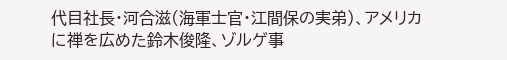代目社長・河合滋(海軍士官・江間保の実弟)、アメリカに禅を広めた鈴木俊隆、ゾルゲ事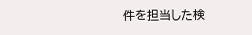件を担当した検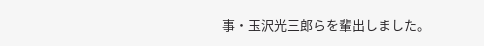事・玉沢光三郎らを輩出しました。